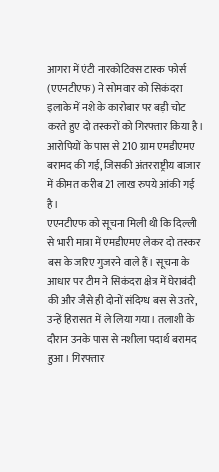आगरा में एंटी नारकोटिक्स टास्क फोर्स (एएनटीएफ) ने सोमवार को सिकंदरा इलाके में नशे के कारोबार पर बड़ी चोट करते हुए दो तस्करों को गिरफ्तार किया है। आरोपियों के पास से 210 ग्राम एमडीएमए बरामद की गई, जिसकी अंतरराष्ट्रीय बाजार में कीमत करीब 21 लाख रुपये आंकी गई है।
एएनटीएफ को सूचना मिली थी कि दिल्ली से भारी मात्रा में एमडीएमए लेकर दो तस्कर बस के जरिए गुजरने वाले हैं। सूचना के आधार पर टीम ने सिकंदरा क्षेत्र में घेराबंदी की और जैसे ही दोनों संदिग्ध बस से उतरे, उन्हें हिरासत में ले लिया गया। तलाशी के दौरान उनके पास से नशीला पदार्थ बरामद हुआ। गिरफ्तार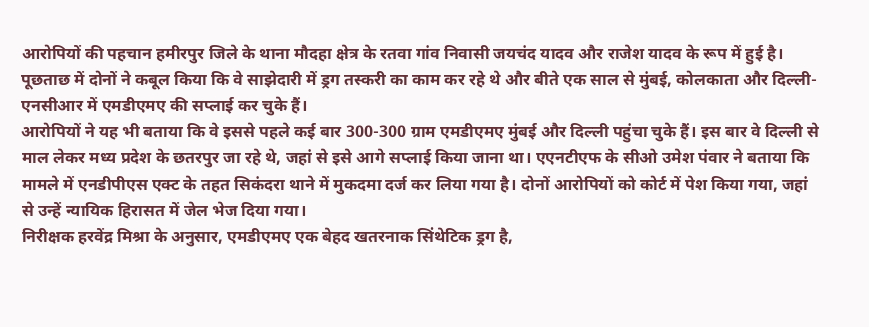आरोपियों की पहचान हमीरपुर जिले के थाना मौदहा क्षेत्र के रतवा गांव निवासी जयचंद यादव और राजेश यादव के रूप में हुई है। पूछताछ में दोनों ने कबूल किया कि वे साझेदारी में ड्रग तस्करी का काम कर रहे थे और बीते एक साल से मुंबई, कोलकाता और दिल्ली-एनसीआर में एमडीएमए की सप्लाई कर चुके हैं।
आरोपियों ने यह भी बताया कि वे इससे पहले कई बार 300-300 ग्राम एमडीएमए मुंबई और दिल्ली पहुंचा चुके हैं। इस बार वे दिल्ली से माल लेकर मध्य प्रदेश के छतरपुर जा रहे थे, जहां से इसे आगे सप्लाई किया जाना था। एएनटीएफ के सीओ उमेश पंवार ने बताया कि मामले में एनडीपीएस एक्ट के तहत सिकंदरा थाने में मुकदमा दर्ज कर लिया गया है। दोनों आरोपियों को कोर्ट में पेश किया गया, जहां से उन्हें न्यायिक हिरासत में जेल भेज दिया गया।
निरीक्षक हरवेंद्र मिश्रा के अनुसार, एमडीएमए एक बेहद खतरनाक सिंथेटिक ड्रग है,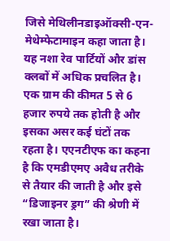जिसे मेथिलीनडाइऑक्सी-एन-मेथेम्फेटामाइन कहा जाता है। यह नशा रेव पार्टियों और डांस क्लबों में अधिक प्रचलित है। एक ग्राम की कीमत 5 से 6 हजार रुपये तक होती है और इसका असर कई घंटों तक रहता है। एएनटीएफ का कहना है कि एमडीएमए अवैध तरीके से तैयार की जाती है और इसे “डिजाइनर ड्रग” की श्रेणी में रखा जाता है।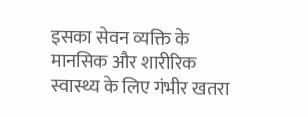इसका सेवन व्यक्ति के मानसिक और शारीरिक स्वास्थ्य के लिए गंभीर खतरा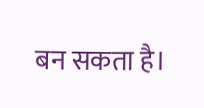बन सकता है।